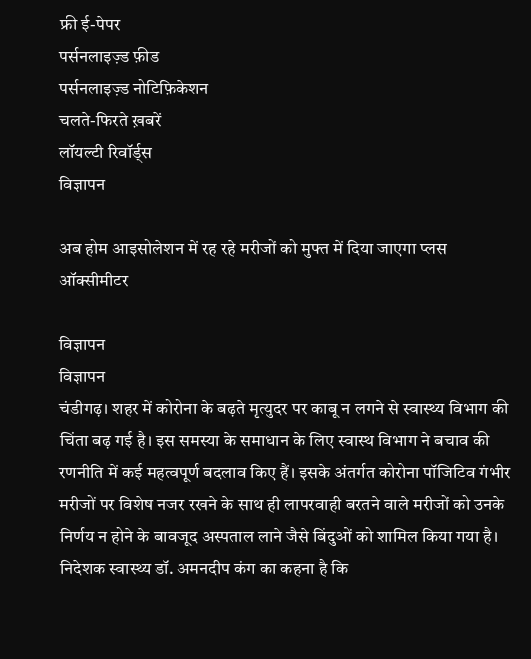फ्री ई-पेपर
पर्सनलाइज़्ड फ़ीड
पर्सनलाइज़्ड नोटिफ़िकेशन
चलते-फिरते ख़बरें
लॉयल्टी रिवॉर्ड्स
विज्ञापन

अब होम आइसोलेशन में रह रहे मरीजों को मुफ्त में दिया जाएगा प्लस ऑक्सीमीटर

विज्ञापन
विज्ञापन
चंडीगढ़। शहर में कोरोना के बढ़ते मृत्युदर पर काबू न लगने से स्वास्थ्य विभाग की चिंता बढ़ गई है। इस समस्या के समाधान के लिए स्वास्थ विभाग ने बचाव की रणनीति में कई महत्वपूर्ण बदलाव किए हैं। इसके अंतर्गत कोरोना पॉजिटिव गंभीर मरीजों पर विशेष नजर रखने के साथ ही लापरवाही बरतने वाले मरीजों को उनके निर्णय न होने के बावजूद अस्पताल लाने जैसे बिंदुओं को शामिल किया गया है। निदेशक स्वास्थ्य डॉ. अमनदीप कंग का कहना है कि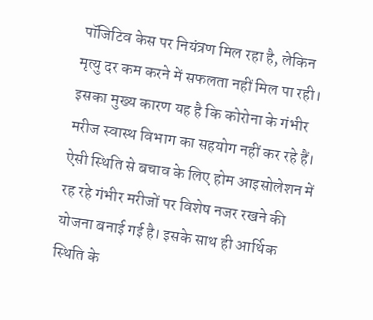पॉजिटिव केस पर नियंत्रण मिल रहा है, लेकिन मृत्यु दर कम करने में सफलता नहीं मिल पा रही। इसका मुख्य कारण यह है कि कोरोना के गंभीर मरीज स्वास्थ विभाग का सहयोग नहीं कर रहे हैं। ऐसी स्थिति से बचाव के लिए होम आइसोलेशन में रह रहे गंभीर मरीजों पर विशेष नजर रखने की योजना बनाई गई है। इसके साथ ही आर्थिक स्थिति के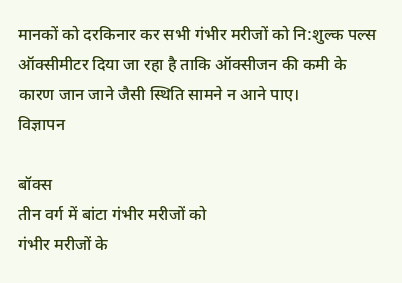मानकों को दरकिनार कर सभी गंभीर मरीजों को नि:शुल्क पल्स ऑक्सीमीटर दिया जा रहा है ताकि ऑक्सीजन की कमी के कारण जान जाने जैसी स्थिति सामने न आने पाए।
विज्ञापन

बॉक्स
तीन वर्ग में बांटा गंभीर मरीजों को
गंभीर मरीजों के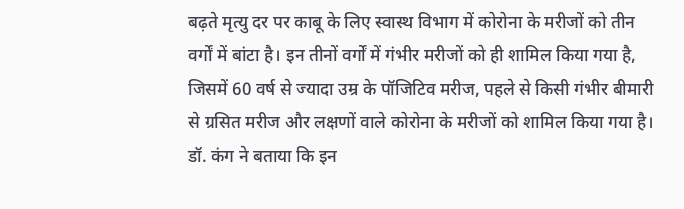बढ़ते मृत्यु दर पर काबू के लिए स्वास्थ विभाग में कोरोना के मरीजों को तीन वर्गों में बांटा है। इन तीनों वर्गों में गंभीर मरीजों को ही शामिल किया गया है, जिसमें 60 वर्ष से ज्यादा उम्र के पॉजिटिव मरीज, पहले से किसी गंभीर बीमारी से ग्रसित मरीज और लक्षणों वाले कोरोना के मरीजों को शामिल किया गया है। डॉ. कंग ने बताया कि इन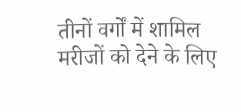तीनों वर्गों में शामिल मरीजों को देने के लिए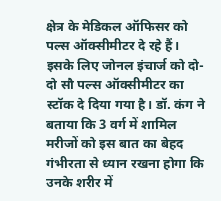क्षेत्र के मेडिकल ऑफिसर को पल्स ऑक्सीमीटर दे रहे हैं। इसके लिए जोनल इंचार्ज को दो-दो सौ पल्स ऑक्सीमीटर का स्टॉक दे दिया गया है। डॉ. कंग ने बताया कि 3 वर्ग में शामिल मरीजों को इस बात का बेहद गंभीरता से ध्यान रखना होगा कि उनके शरीर में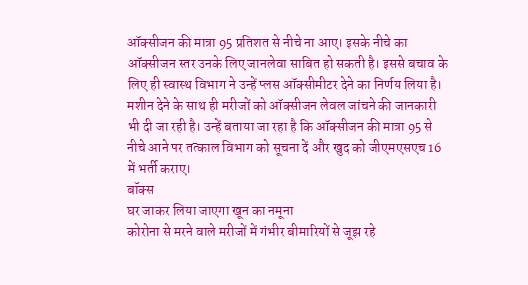ऑक्सीजन की मात्रा 95 प्रतिशत से नीचे ना आए। इसके नीचे का ऑक्सीजन स्तर उनके लिए जानलेवा साबित हो सकती है। इससे बचाव के लिए ही स्वास्थ विभाग ने उन्हें प्लस ऑक्सीमीटर देने का निर्णय लिया है। मशीन देने के साथ ही मरीजों को ऑक्सीजन लेवल जांचने की जानकारी भी दी जा रही है। उन्हें बताया जा रहा है कि ऑक्सीजन की मात्रा 95 से नीचे आने पर तत्काल विभाग को सूचना दें और खुद को जीएमएसएच 16 में भर्ती कराए।
बॉक्स
घर जाकर लिया जाएगा खून का नमूना
कोरोना से मरने वाले मरीजों में गंभीर बीमारियों से जूझ रहे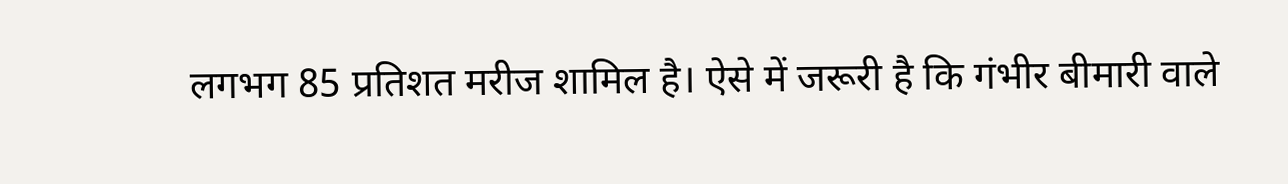लगभग 85 प्रतिशत मरीज शामिल है। ऐसे में जरूरी है कि गंभीर बीमारी वाले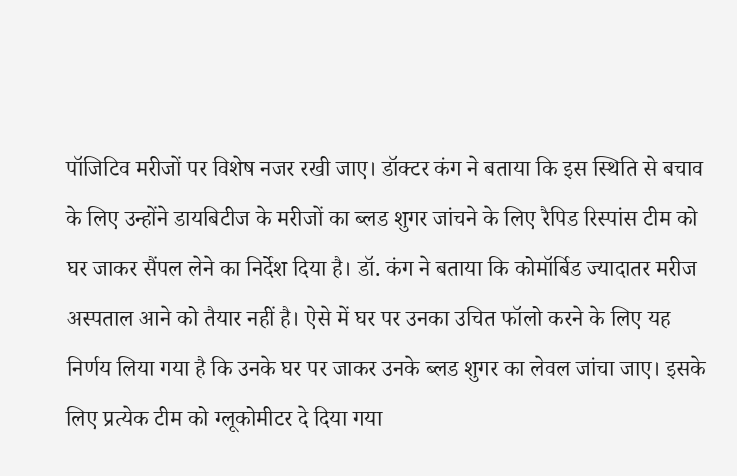पॉजिटिव मरीजों पर विशेष नजर रखी जाए। डॉक्टर कंग ने बताया कि इस स्थिति से बचाव के लिए उन्होंने डायबिटीज के मरीजों का ब्लड शुगर जांचने के लिए रैपिड रिस्पांस टीम को घर जाकर सैंपल लेने का निर्देश दिया है। डॉ. कंग ने बताया कि कोमॉर्बिड ज्यादातर मरीज अस्पताल आने को तैयार नहीं है। ऐसे में घर पर उनका उचित फॉलो करने के लिए यह निर्णय लिया गया है कि उनके घर पर जाकर उनके ब्लड शुगर का लेवल जांचा जाए। इसके लिए प्रत्येक टीम को ग्लूकोमीटर दे दिया गया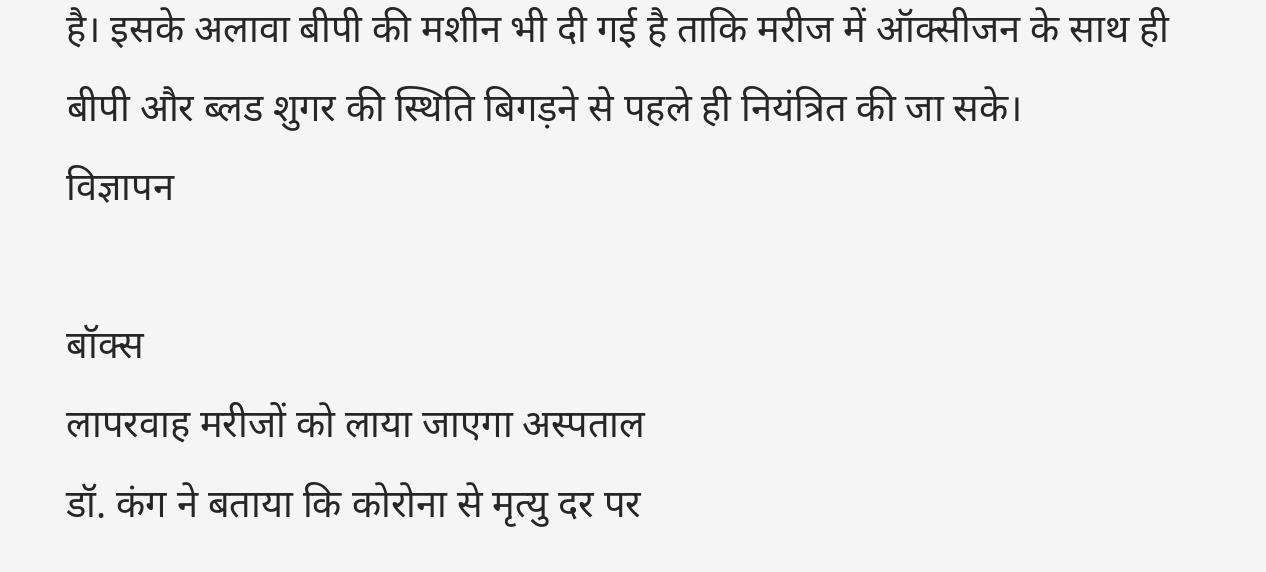है। इसके अलावा बीपी की मशीन भी दी गई है ताकि मरीज में ऑक्सीजन के साथ ही बीपी और ब्लड शुगर की स्थिति बिगड़ने से पहले ही नियंत्रित की जा सके।
विज्ञापन

बॉक्स
लापरवाह मरीजों को लाया जाएगा अस्पताल
डॉ. कंग ने बताया कि कोरोना से मृत्यु दर पर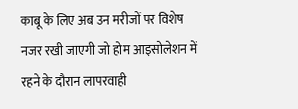काबू के लिए अब उन मरीजों पर विशेष नजर रखी जाएगी जो होम आइसोलेशन में रहने के दौरान लापरवाही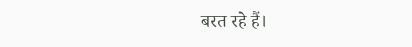बरत रहे हैं।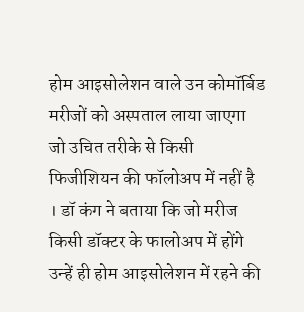होम आइसोलेशन वाले उन कोमॉर्बिड मरीजों को अस्पताल लाया जाएगा जो उचित तरीके से किसी फिजीशियन की फॉलोअप में नहीं है । डॉ कंग ने बताया कि जो मरीज किसी डॉक्टर के फालोअप में होंगे उन्हें ही होम आइसोलेशन में रहने की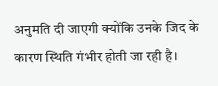अनुमति दी जाएगी क्योंकि उनके जिद के कारण स्थिति गंभीर होती जा रही है।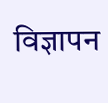विज्ञापन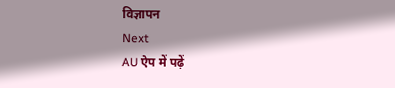विज्ञापन
Next
AU ऐप में पढ़ें